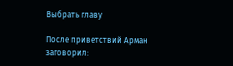Выбрать главу

После приветствий Арман заговорил: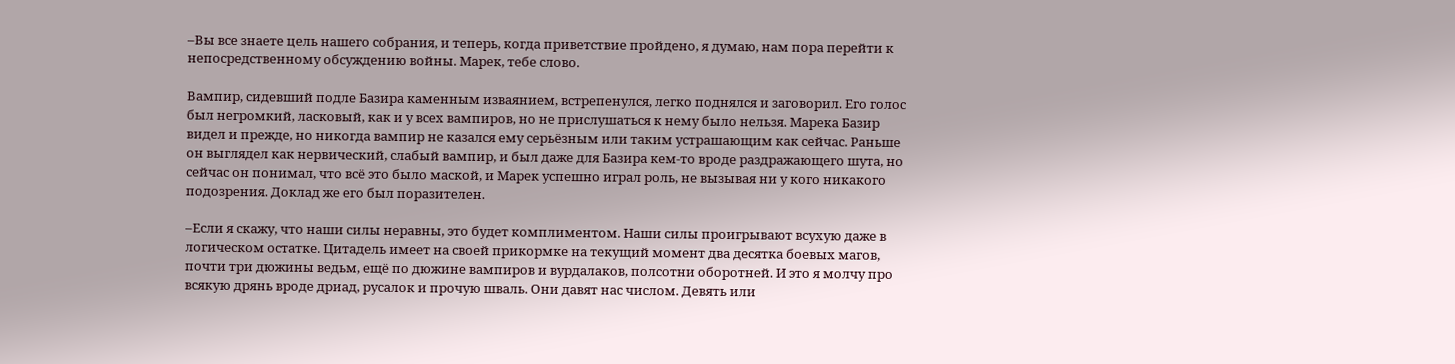–Вы все знаете цель нашего собрания, и теперь, когда приветствие пройдено, я думаю, нам пора перейти к непосредственному обсуждению войны. Марек, тебе слово.

Вампир, сидевший подле Базира каменным изваянием, встрепенулся, легко поднялся и заговорил. Его голос был негромкий, ласковый, как и у всех вампиров, но не прислушаться к нему было нельзя. Марека Базир видел и прежде, но никогда вампир не казался ему серьёзным или таким устрашающим как сейчас. Раньше он выглядел как нервический, слабый вампир, и был даже для Базира кем-то вроде раздражающего шута, но сейчас он понимал, что всё это было маской, и Марек успешно играл роль, не вызывая ни у кого никакого подозрения. Доклад же его был поразителен.

–Если я скажу, что наши силы неравны, это будет комплиментом. Наши силы проигрывают всухую даже в логическом остатке. Цитадель имеет на своей прикормке на текущий момент два десятка боевых магов, почти три дюжины ведьм, ещё по дюжине вампиров и вурдалаков, полсотни оборотней. И это я молчу про всякую дрянь вроде дриад, русалок и прочую шваль. Они давят нас числом. Девять или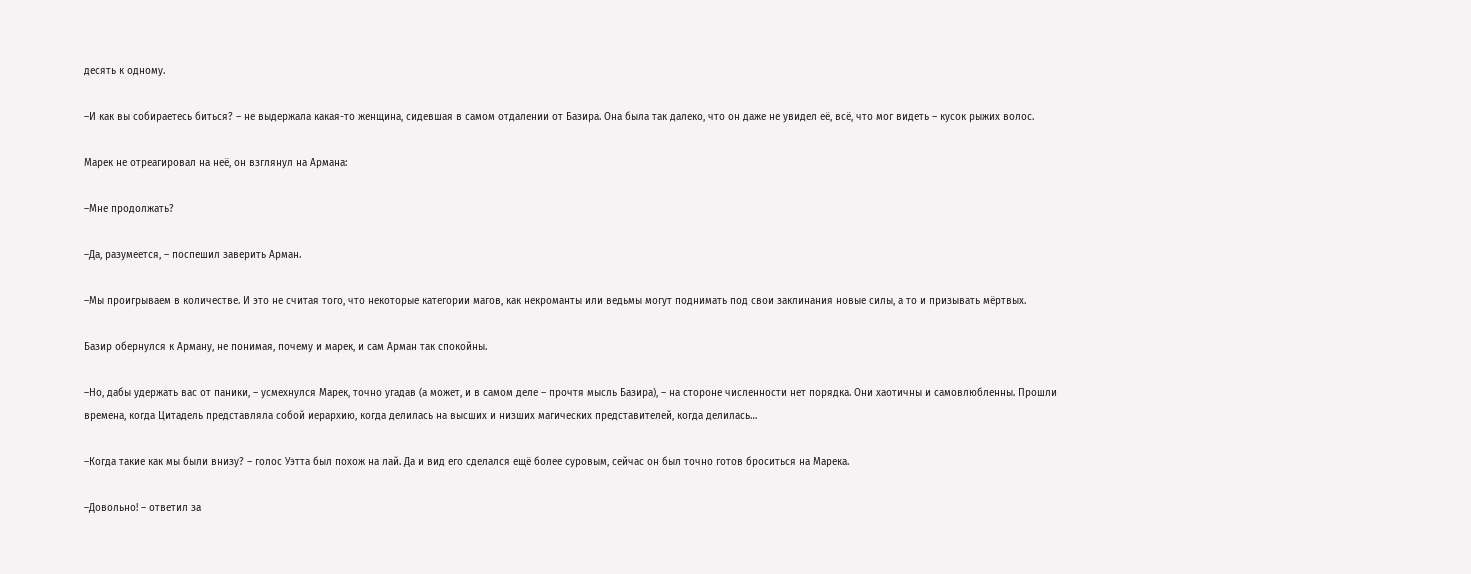десять к одному.

–И как вы собираетесь биться? – не выдержала какая-то женщина, сидевшая в самом отдалении от Базира. Она была так далеко, что он даже не увидел её, всё, что мог видеть – кусок рыжих волос.

Марек не отреагировал на неё, он взглянул на Армана:

–Мне продолжать?

–Да, разумеется, – поспешил заверить Арман.

–Мы проигрываем в количестве. И это не считая того, что некоторые категории магов, как некроманты или ведьмы могут поднимать под свои заклинания новые силы, а то и призывать мёртвых.

Базир обернулся к Арману, не понимая, почему и марек, и сам Арман так спокойны.

–Но, дабы удержать вас от паники, – усмехнулся Марек, точно угадав (а может, и в самом деле – прочтя мысль Базира), – на стороне численности нет порядка. Они хаотичны и самовлюбленны. Прошли времена, когда Цитадель представляла собой иерархию, когда делилась на высших и низших магических представителей, когда делилась…

–Когда такие как мы были внизу? – голос Уэтта был похож на лай. Да и вид его сделался ещё более суровым, сейчас он был точно готов броситься на Марека.

–Довольно! – ответил за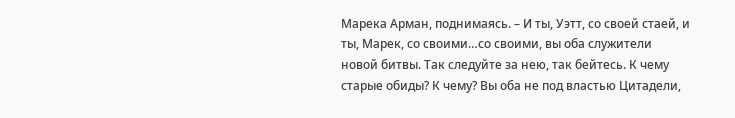Марека Арман, поднимаясь. – И ты, Уэтт, со своей стаей, и ты, Марек, со своими…со своими, вы оба служители новой битвы. Так следуйте за нею, так бейтесь. К чему старые обиды? К чему? Вы оба не под властью Цитадели,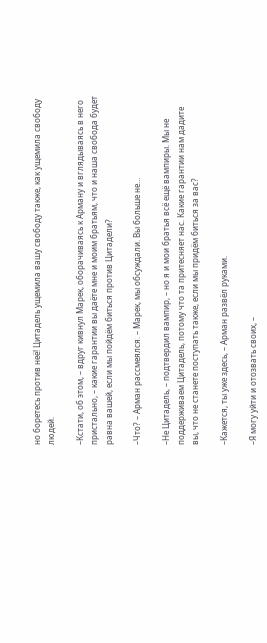но боретесь против неё! Цитадель ущемила вашу свободу также, как ущемила свободу людей.

–Кстати, об этом, – вдруг кивнул Марек, оборачиваясь к Арману и вглядываясь в него пристально, – какие гарантии вы даёте мне и моим братьям, что и наша свобода будет равна вашей, если мы пойдём биться против Цитадели?

–Что? – Арман рассмеялся. – Марек, мы обсуждали. Вы больше не…

–Не Цитадель, – подтвердил вампир, – но я и мои братья всё ещё вампиры. Мы не поддерживаем Цитадель, потому что та притесняет нас. Какие гарантии нам дадите вы, что не станете поступать также, если мы придём биться за вас?

–Кажется, ты уже здесь, – Арман развёл руками.

–Я могу уйти и отозвать своих, –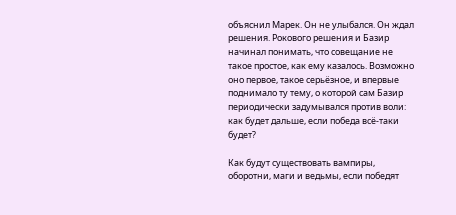объяснил Марек. Он не улыбался. Он ждал решения. Рокового решения и Базир начинал понимать, что совещание не такое простое, как ему казалось. Возможно оно первое, такое серьёзное, и впервые поднимало ту тему, о которой сам Базир периодически задумывался против воли: как будет дальше, если победа всё-таки будет?

Как будут существовать вампиры, оборотни, маги и ведьмы, если победят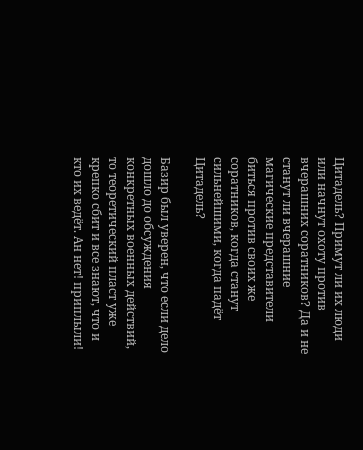Цитадель? Примут ли их люди или начнут охоту против вчерашних соратников? Да и не станут ли вчерашние магические представители биться против своих же соратников, когда станут сильнейшими, когда падёт Цитадель?

Базир был уверен, что если дело дошло до обсуждения конкретных военных действий, то теоретический пласт уже крепко сбит и все знают, что и кто их ведёт. Ан нет! приплыли!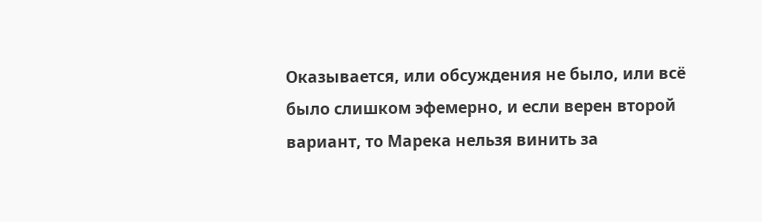Оказывается, или обсуждения не было, или всё было слишком эфемерно, и если верен второй вариант, то Марека нельзя винить за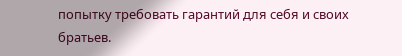попытку требовать гарантий для себя и своих братьев.